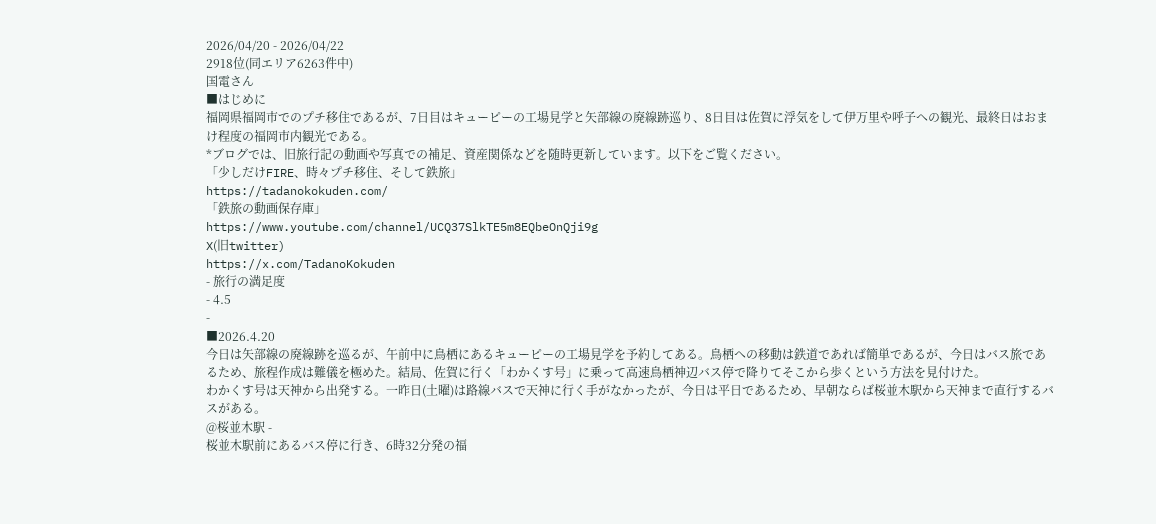2026/04/20 - 2026/04/22
2918位(同エリア6263件中)
国電さん
■はじめに
福岡県福岡市でのプチ移住であるが、7日目はキューピーの工場見学と矢部線の廃線跡巡り、8日目は佐賀に浮気をして伊万里や呼子への観光、最終日はおまけ程度の福岡市内観光である。
*ブログでは、旧旅行記の動画や写真での補足、資産関係などを随時更新しています。以下をご覧ください。
「少しだけFIRE、時々プチ移住、そして鉄旅」
https://tadanokokuden.com/
「鉄旅の動画保存庫」
https://www.youtube.com/channel/UCQ37SlkTE5m8EQbeOnQji9g
X(旧twitter)
https://x.com/TadanoKokuden
- 旅行の満足度
- 4.5
-
■2026.4.20
今日は矢部線の廃線跡を巡るが、午前中に鳥栖にあるキューピーの工場見学を予約してある。鳥栖への移動は鉄道であれば簡単であるが、今日はバス旅であるため、旅程作成は難儀を極めた。結局、佐賀に行く「わかくす号」に乗って高速鳥栖神辺バス停で降りてそこから歩くという方法を見付けた。
わかくす号は天神から出発する。一昨日(土曜)は路線バスで天神に行く手がなかったが、今日は平日であるため、早朝ならば桜並木駅から天神まで直行するバスがある。
@桜並木駅 -
桜並木駅前にあるバス停に行き、6時32分発の福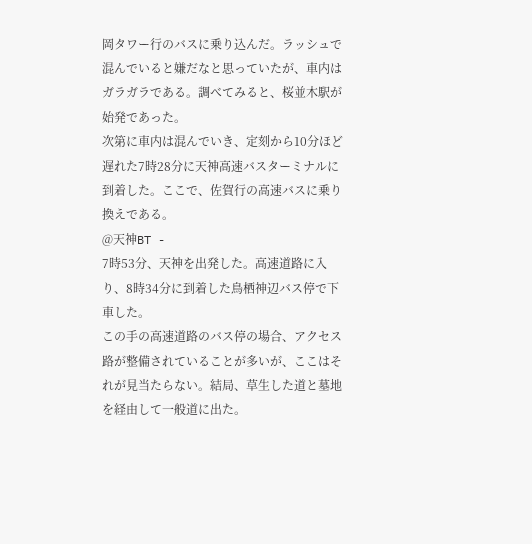岡タワー行のバスに乗り込んだ。ラッシュで混んでいると嫌だなと思っていたが、車内はガラガラである。調べてみると、桜並木駅が始発であった。
次第に車内は混んでいき、定刻から10分ほど遅れた7時28分に天神高速バスターミナルに到着した。ここで、佐賀行の高速バスに乗り換えである。
@天神BT -
7時53分、天神を出発した。高速道路に入り、8時34分に到着した鳥栖神辺バス停で下車した。
この手の高速道路のバス停の場合、アクセス路が整備されていることが多いが、ここはそれが見当たらない。結局、草生した道と墓地を経由して一般道に出た。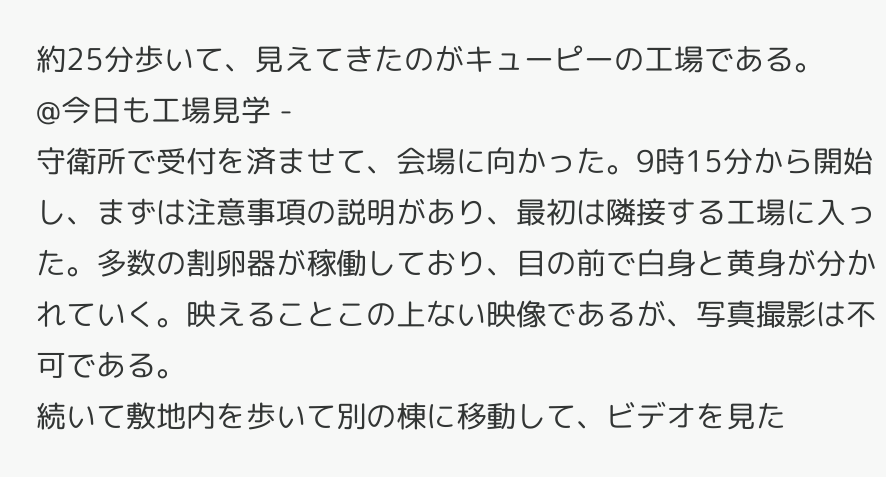約25分歩いて、見えてきたのがキューピーの工場である。
@今日も工場見学 -
守衛所で受付を済ませて、会場に向かった。9時15分から開始し、まずは注意事項の説明があり、最初は隣接する工場に入った。多数の割卵器が稼働しており、目の前で白身と黄身が分かれていく。映えることこの上ない映像であるが、写真撮影は不可である。
続いて敷地内を歩いて別の棟に移動して、ビデオを見た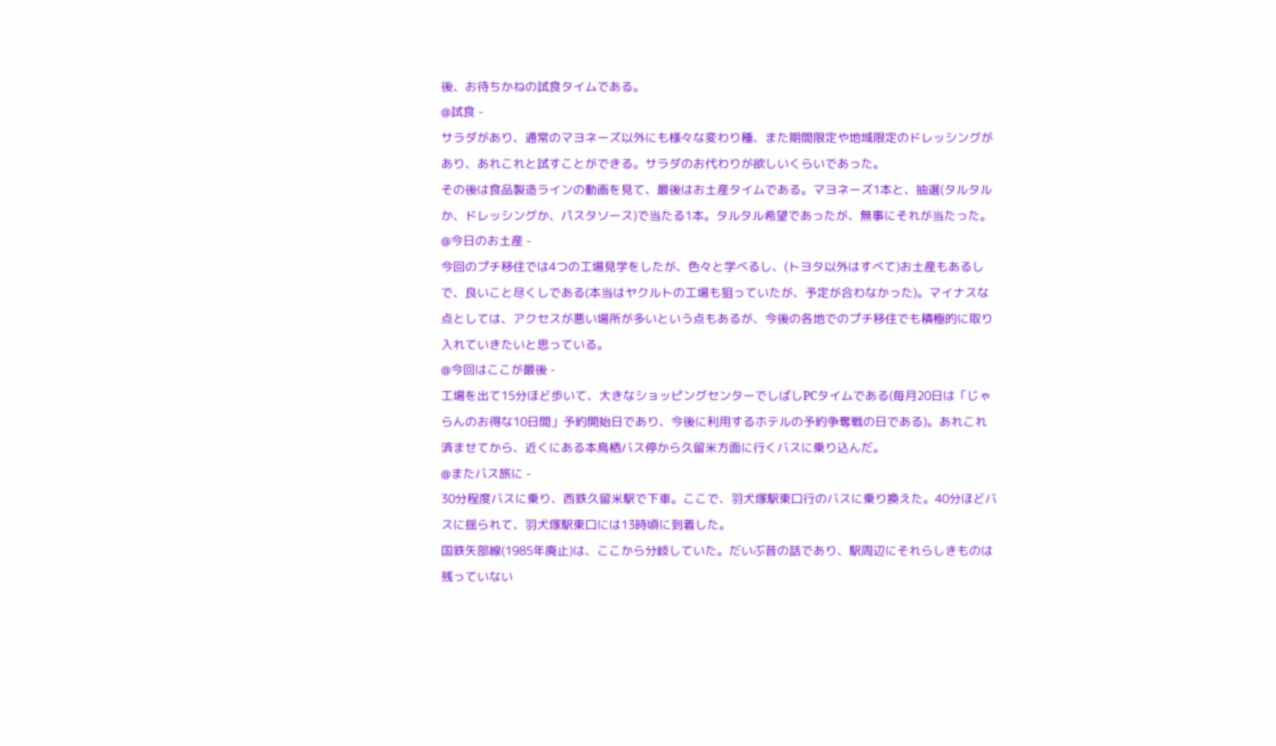後、お待ちかねの試食タイムである。
@試食 -
サラダがあり、通常のマヨネーズ以外にも様々な変わり種、また期間限定や地域限定のドレッシングがあり、あれこれと試すことができる。サラダのお代わりが欲しいくらいであった。
その後は食品製造ラインの動画を見て、最後はお土産タイムである。マヨネーズ1本と、抽選(タルタルか、ドレッシングか、パスタソース)で当たる1本。タルタル希望であったが、無事にそれが当たった。
@今日のお土産 -
今回のプチ移住では4つの工場見学をしたが、色々と学べるし、(トヨタ以外はすべて)お土産もあるしで、良いこと尽くしである(本当はヤクルトの工場も狙っていたが、予定が合わなかった)。マイナスな点としては、アクセスが悪い場所が多いという点もあるが、今後の各地でのプチ移住でも積極的に取り入れていきたいと思っている。
@今回はここが最後 -
工場を出て15分ほど歩いて、大きなショッピングセンターでしばしPCタイムである(毎月20日は「じゃらんのお得な10日間」予約開始日であり、今後に利用するホテルの予約争奪戦の日である)。あれこれ済ませてから、近くにある本鳥栖バス停から久留米方面に行くバスに乗り込んだ。
@またバス旅に -
30分程度バスに乗り、西鉄久留米駅で下車。ここで、羽犬塚駅東口行のバスに乗り換えた。40分ほどバスに揺られて、羽犬塚駅東口には13時頃に到着した。
国鉄矢部線(1985年廃止)は、ここから分岐していた。だいぶ昔の話であり、駅周辺にそれらしきものは残っていない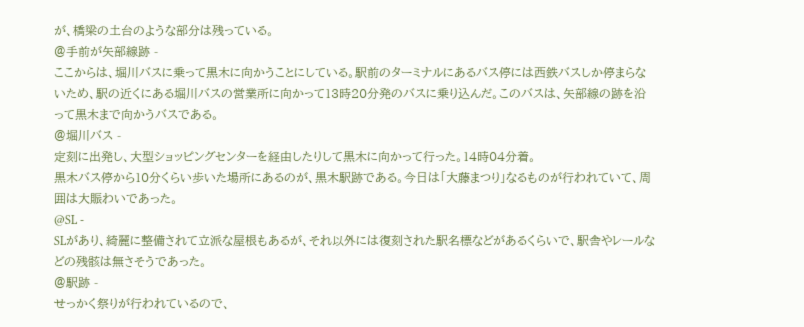が、橋梁の土台のような部分は残っている。
@手前が矢部線跡 -
ここからは、堀川バスに乗って黒木に向かうことにしている。駅前のターミナルにあるバス停には西鉄バスしか停まらないため、駅の近くにある堀川バスの営業所に向かって13時20分発のバスに乗り込んだ。このバスは、矢部線の跡を沿って黒木まで向かうバスである。
@堀川バス -
定刻に出発し、大型ショッピングセンターを経由したりして黒木に向かって行った。14時04分着。
黒木バス停から10分くらい歩いた場所にあるのが、黒木駅跡である。今日は「大藤まつり」なるものが行われていて、周囲は大賑わいであった。
@SL -
SLがあり、綺麗に整備されて立派な屋根もあるが、それ以外には復刻された駅名標などがあるくらいで、駅舎やレールなどの残骸は無さそうであった。
@駅跡 -
せっかく祭りが行われているので、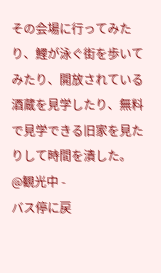その会場に行ってみたり、鯉が泳ぐ街を歩いてみたり、開放されている酒蔵を見学したり、無料で見学できる旧家を見たりして時間を潰した。
@観光中 -
バス停に戻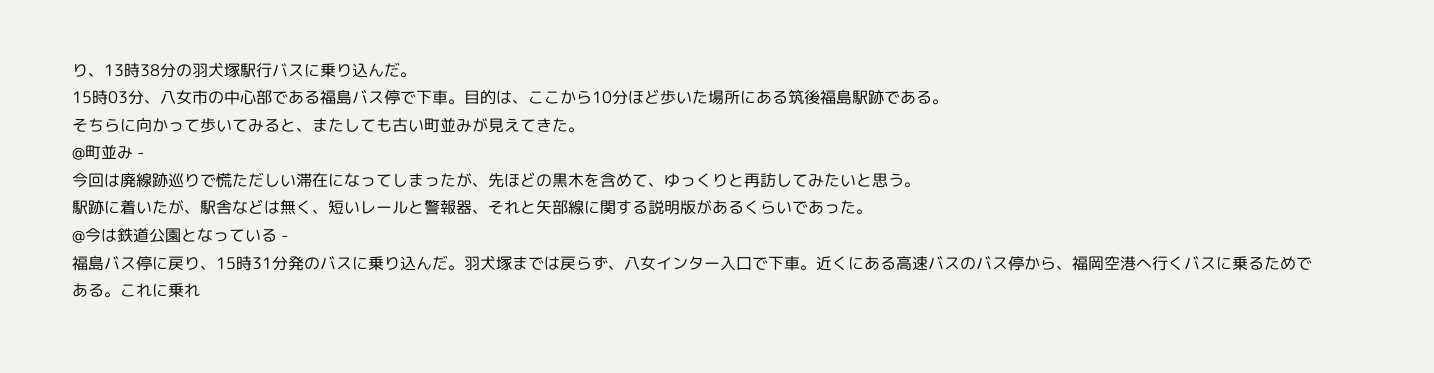り、13時38分の羽犬塚駅行バスに乗り込んだ。
15時03分、八女市の中心部である福島バス停で下車。目的は、ここから10分ほど歩いた場所にある筑後福島駅跡である。
そちらに向かって歩いてみると、またしても古い町並みが見えてきた。
@町並み -
今回は廃線跡巡りで慌ただしい滞在になってしまったが、先ほどの黒木を含めて、ゆっくりと再訪してみたいと思う。
駅跡に着いたが、駅舎などは無く、短いレールと警報器、それと矢部線に関する説明版があるくらいであった。
@今は鉄道公園となっている -
福島バス停に戻り、15時31分発のバスに乗り込んだ。羽犬塚までは戻らず、八女インター入口で下車。近くにある高速バスのバス停から、福岡空港へ行くバスに乗るためである。これに乗れ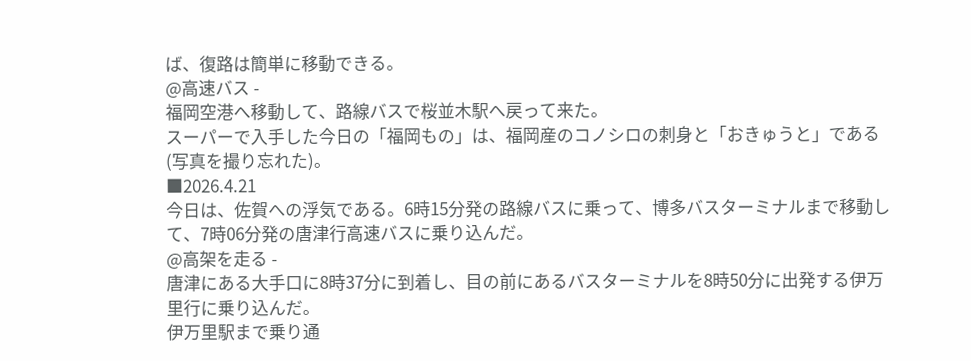ば、復路は簡単に移動できる。
@高速バス -
福岡空港へ移動して、路線バスで桜並木駅へ戻って来た。
スーパーで入手した今日の「福岡もの」は、福岡産のコノシロの刺身と「おきゅうと」である(写真を撮り忘れた)。
■2026.4.21
今日は、佐賀への浮気である。6時15分発の路線バスに乗って、博多バスターミナルまで移動して、7時06分発の唐津行高速バスに乗り込んだ。
@高架を走る -
唐津にある大手口に8時37分に到着し、目の前にあるバスターミナルを8時50分に出発する伊万里行に乗り込んだ。
伊万里駅まで乗り通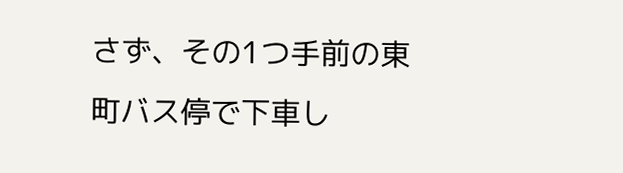さず、その1つ手前の東町バス停で下車し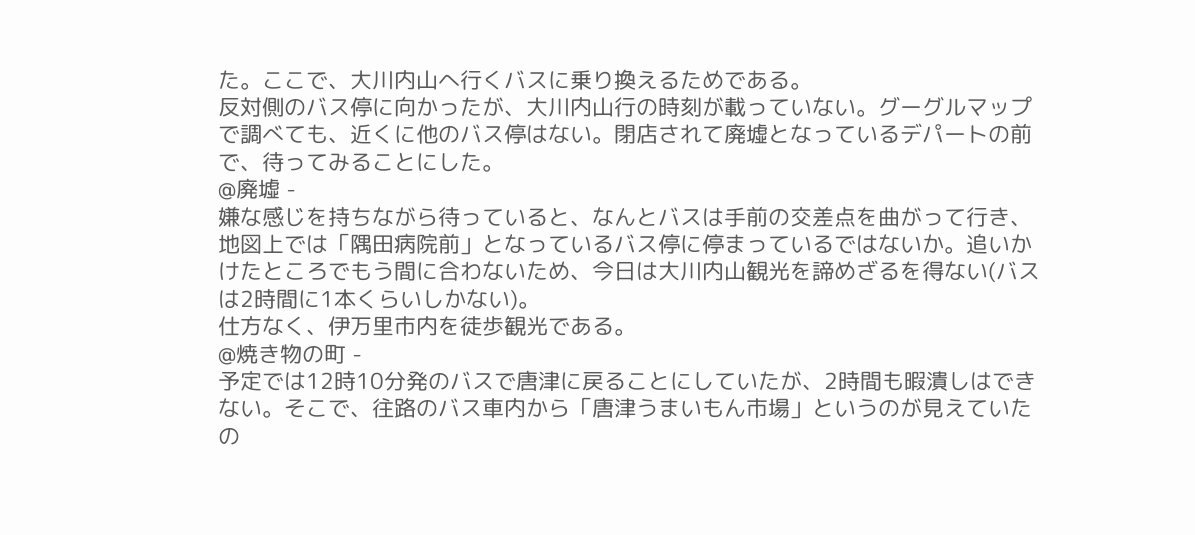た。ここで、大川内山へ行くバスに乗り換えるためである。
反対側のバス停に向かったが、大川内山行の時刻が載っていない。グーグルマップで調べても、近くに他のバス停はない。閉店されて廃墟となっているデパートの前で、待ってみることにした。
@廃墟 -
嫌な感じを持ちながら待っていると、なんとバスは手前の交差点を曲がって行き、地図上では「隅田病院前」となっているバス停に停まっているではないか。追いかけたところでもう間に合わないため、今日は大川内山観光を諦めざるを得ない(バスは2時間に1本くらいしかない)。
仕方なく、伊万里市内を徒歩観光である。
@焼き物の町 -
予定では12時10分発のバスで唐津に戻ることにしていたが、2時間も暇潰しはできない。そこで、往路のバス車内から「唐津うまいもん市場」というのが見えていたの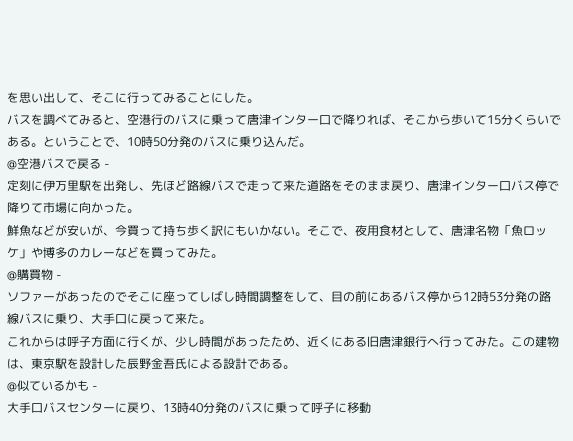を思い出して、そこに行ってみることにした。
バスを調べてみると、空港行のバスに乗って唐津インター口で降りれば、そこから歩いて15分くらいである。ということで、10時50分発のバスに乗り込んだ。
@空港バスで戻る -
定刻に伊万里駅を出発し、先ほど路線バスで走って来た道路をそのまま戻り、唐津インター口バス停で降りて市場に向かった。
鮮魚などが安いが、今買って持ち歩く訳にもいかない。そこで、夜用食材として、唐津名物「魚ロッケ」や博多のカレーなどを買ってみた。
@購買物 -
ソファーがあったのでそこに座ってしばし時間調整をして、目の前にあるバス停から12時53分発の路線バスに乗り、大手口に戻って来た。
これからは呼子方面に行くが、少し時間があったため、近くにある旧唐津銀行へ行ってみた。この建物は、東京駅を設計した辰野金吾氏による設計である。
@似ているかも -
大手口バスセンターに戻り、13時40分発のバスに乗って呼子に移動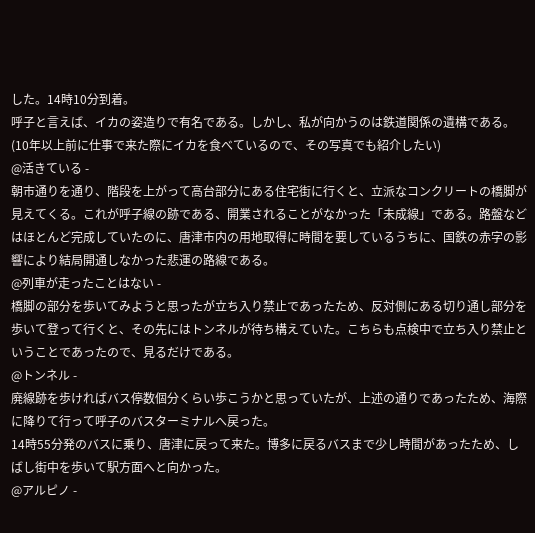した。14時10分到着。
呼子と言えば、イカの姿造りで有名である。しかし、私が向かうのは鉄道関係の遺構である。
(10年以上前に仕事で来た際にイカを食べているので、その写真でも紹介したい)
@活きている -
朝市通りを通り、階段を上がって高台部分にある住宅街に行くと、立派なコンクリートの橋脚が見えてくる。これが呼子線の跡である、開業されることがなかった「未成線」である。路盤などはほとんど完成していたのに、唐津市内の用地取得に時間を要しているうちに、国鉄の赤字の影響により結局開通しなかった悲運の路線である。
@列車が走ったことはない -
橋脚の部分を歩いてみようと思ったが立ち入り禁止であったため、反対側にある切り通し部分を歩いて登って行くと、その先にはトンネルが待ち構えていた。こちらも点検中で立ち入り禁止ということであったので、見るだけである。
@トンネル -
廃線跡を歩ければバス停数個分くらい歩こうかと思っていたが、上述の通りであったため、海際に降りて行って呼子のバスターミナルへ戻った。
14時55分発のバスに乗り、唐津に戻って来た。博多に戻るバスまで少し時間があったため、しばし街中を歩いて駅方面へと向かった。
@アルピノ -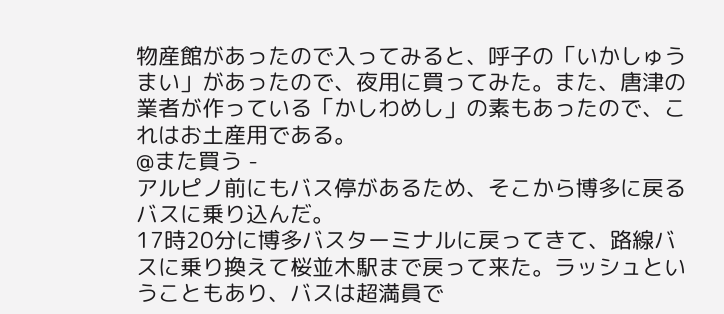物産館があったので入ってみると、呼子の「いかしゅうまい」があったので、夜用に買ってみた。また、唐津の業者が作っている「かしわめし」の素もあったので、これはお土産用である。
@また買う -
アルピノ前にもバス停があるため、そこから博多に戻るバスに乗り込んだ。
17時20分に博多バスターミナルに戻ってきて、路線バスに乗り換えて桜並木駅まで戻って来た。ラッシュということもあり、バスは超満員で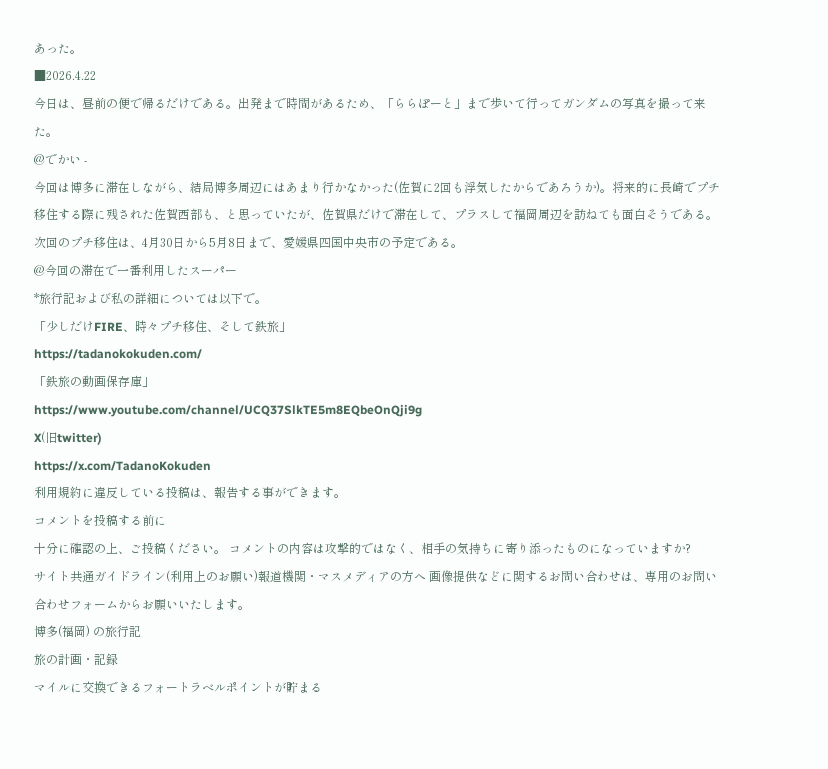あった。
■2026.4.22
今日は、昼前の便で帰るだけである。出発まで時間があるため、「ららぽーと」まで歩いて行ってガンダムの写真を撮って来た。
@でかい -
今回は博多に滞在しながら、結局博多周辺にはあまり行かなかった(佐賀に2回も浮気したからであろうか)。将来的に長崎でプチ移住する際に残された佐賀西部も、と思っていたが、佐賀県だけで滞在して、プラスして福岡周辺を訪ねても面白そうである。
次回のプチ移住は、4月30日から5月8日まで、愛媛県四国中央市の予定である。
@今回の滞在で一番利用したスーパー
*旅行記および私の詳細については以下で。
「少しだけFIRE、時々プチ移住、そして鉄旅」
https://tadanokokuden.com/
「鉄旅の動画保存庫」
https://www.youtube.com/channel/UCQ37SlkTE5m8EQbeOnQji9g
X(旧twitter)
https://x.com/TadanoKokuden
利用規約に違反している投稿は、報告する事ができます。
コメントを投稿する前に
十分に確認の上、ご投稿ください。 コメントの内容は攻撃的ではなく、相手の気持ちに寄り添ったものになっていますか?
サイト共通ガイドライン(利用上のお願い)報道機関・マスメディアの方へ 画像提供などに関するお問い合わせは、専用のお問い合わせフォームからお願いいたします。
博多(福岡) の旅行記
旅の計画・記録
マイルに交換できるフォートラベルポイントが貯まる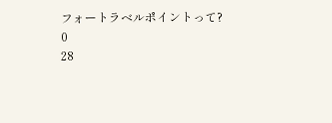フォートラベルポイントって?
0
28